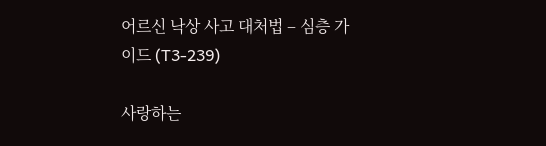어르신 낙상 사고 대처법 – 심층 가이드 (T3-239)

사랑하는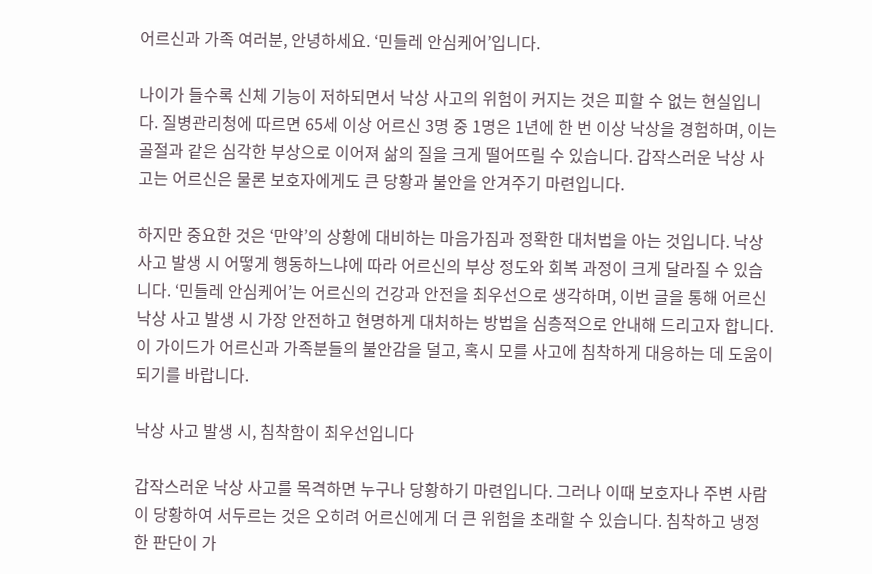어르신과 가족 여러분, 안녕하세요. ‘민들레 안심케어’입니다.

나이가 들수록 신체 기능이 저하되면서 낙상 사고의 위험이 커지는 것은 피할 수 없는 현실입니다. 질병관리청에 따르면 65세 이상 어르신 3명 중 1명은 1년에 한 번 이상 낙상을 경험하며, 이는 골절과 같은 심각한 부상으로 이어져 삶의 질을 크게 떨어뜨릴 수 있습니다. 갑작스러운 낙상 사고는 어르신은 물론 보호자에게도 큰 당황과 불안을 안겨주기 마련입니다.

하지만 중요한 것은 ‘만약’의 상황에 대비하는 마음가짐과 정확한 대처법을 아는 것입니다. 낙상 사고 발생 시 어떻게 행동하느냐에 따라 어르신의 부상 정도와 회복 과정이 크게 달라질 수 있습니다. ‘민들레 안심케어’는 어르신의 건강과 안전을 최우선으로 생각하며, 이번 글을 통해 어르신 낙상 사고 발생 시 가장 안전하고 현명하게 대처하는 방법을 심층적으로 안내해 드리고자 합니다. 이 가이드가 어르신과 가족분들의 불안감을 덜고, 혹시 모를 사고에 침착하게 대응하는 데 도움이 되기를 바랍니다.

낙상 사고 발생 시, 침착함이 최우선입니다

갑작스러운 낙상 사고를 목격하면 누구나 당황하기 마련입니다. 그러나 이때 보호자나 주변 사람이 당황하여 서두르는 것은 오히려 어르신에게 더 큰 위험을 초래할 수 있습니다. 침착하고 냉정한 판단이 가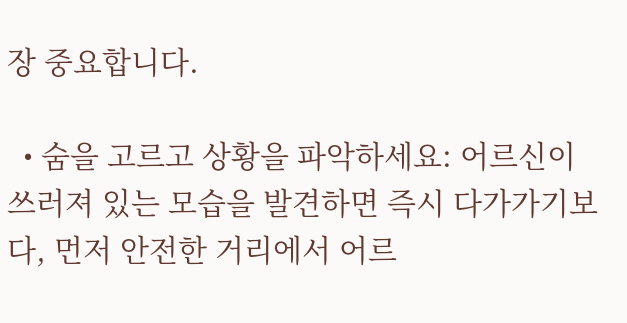장 중요합니다.

  • 숨을 고르고 상황을 파악하세요: 어르신이 쓰러져 있는 모습을 발견하면 즉시 다가가기보다, 먼저 안전한 거리에서 어르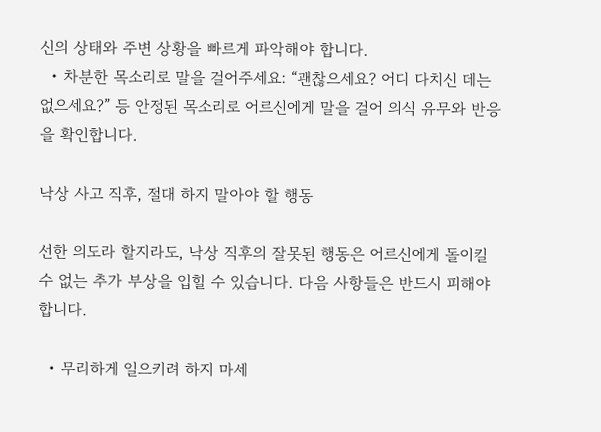신의 상태와 주변 상황을 빠르게 파악해야 합니다.
  • 차분한 목소리로 말을 걸어주세요: “괜찮으세요? 어디 다치신 데는 없으세요?” 등 안정된 목소리로 어르신에게 말을 걸어 의식 유무와 반응을 확인합니다.

낙상 사고 직후, 절대 하지 말아야 할 행동

선한 의도라 할지라도, 낙상 직후의 잘못된 행동은 어르신에게 돌이킬 수 없는 추가 부상을 입힐 수 있습니다. 다음 사항들은 반드시 피해야 합니다.

  • 무리하게 일으키려 하지 마세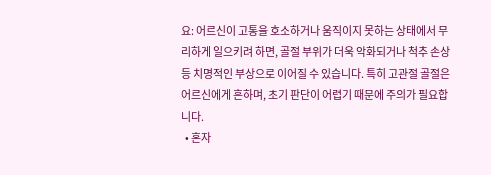요: 어르신이 고통을 호소하거나 움직이지 못하는 상태에서 무리하게 일으키려 하면, 골절 부위가 더욱 악화되거나 척추 손상 등 치명적인 부상으로 이어질 수 있습니다. 특히 고관절 골절은 어르신에게 흔하며, 초기 판단이 어렵기 때문에 주의가 필요합니다.
  • 혼자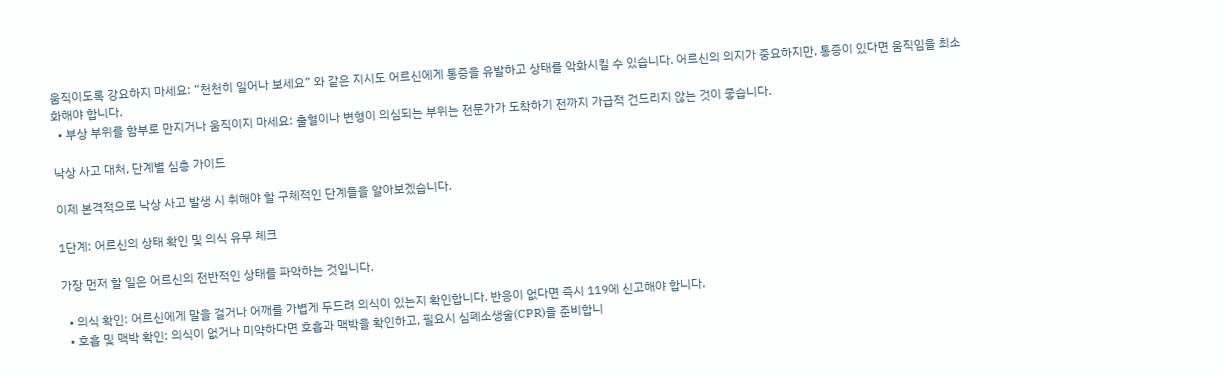움직이도록 강요하지 마세요: “천천히 일어나 보세요” 와 같은 지시도 어르신에게 통증을 유발하고 상태를 악화시킬 수 있습니다. 어르신의 의지가 중요하지만, 통증이 있다면 움직임을 최소화해야 합니다.
  • 부상 부위를 함부로 만지거나 움직이지 마세요: 출혈이나 변형이 의심되는 부위는 전문가가 도착하기 전까지 가급적 건드리지 않는 것이 좋습니다.

낙상 사고 대처, 단계별 심층 가이드

이제 본격적으로 낙상 사고 발생 시 취해야 할 구체적인 단계들을 알아보겠습니다.

1단계: 어르신의 상태 확인 및 의식 유무 체크

가장 먼저 할 일은 어르신의 전반적인 상태를 파악하는 것입니다.

  • 의식 확인: 어르신에게 말을 걸거나 어깨를 가볍게 두드려 의식이 있는지 확인합니다. 반응이 없다면 즉시 119에 신고해야 합니다.
  • 호흡 및 맥박 확인: 의식이 없거나 미약하다면 호흡과 맥박을 확인하고, 필요시 심폐소생술(CPR)을 준비합니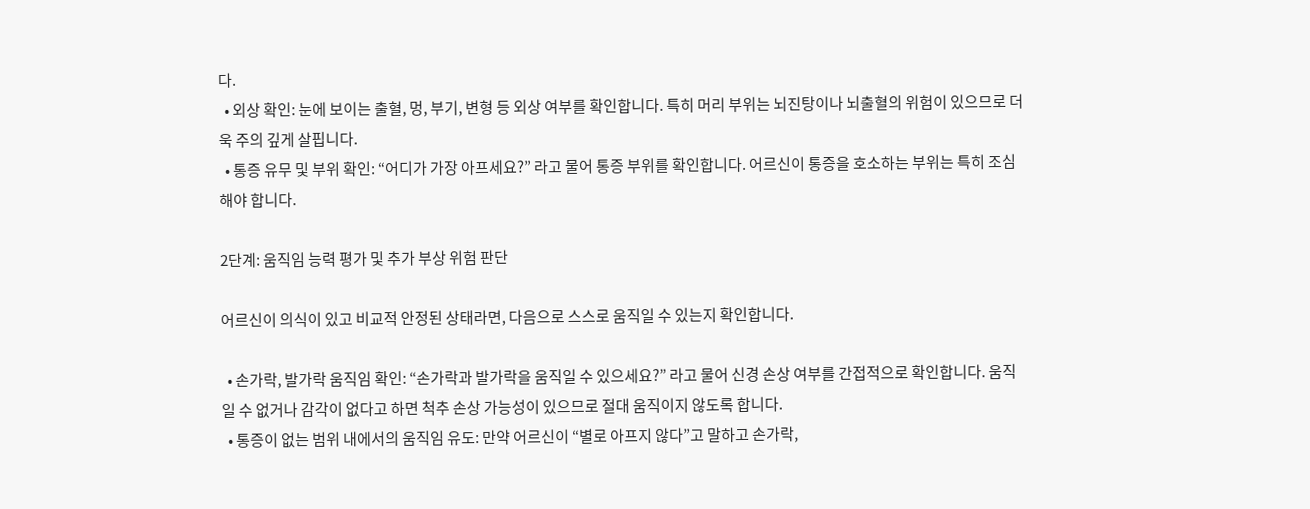다.
  • 외상 확인: 눈에 보이는 출혈, 멍, 부기, 변형 등 외상 여부를 확인합니다. 특히 머리 부위는 뇌진탕이나 뇌출혈의 위험이 있으므로 더욱 주의 깊게 살핍니다.
  • 통증 유무 및 부위 확인: “어디가 가장 아프세요?” 라고 물어 통증 부위를 확인합니다. 어르신이 통증을 호소하는 부위는 특히 조심해야 합니다.

2단계: 움직임 능력 평가 및 추가 부상 위험 판단

어르신이 의식이 있고 비교적 안정된 상태라면, 다음으로 스스로 움직일 수 있는지 확인합니다.

  • 손가락, 발가락 움직임 확인: “손가락과 발가락을 움직일 수 있으세요?” 라고 물어 신경 손상 여부를 간접적으로 확인합니다. 움직일 수 없거나 감각이 없다고 하면 척추 손상 가능성이 있으므로 절대 움직이지 않도록 합니다.
  • 통증이 없는 범위 내에서의 움직임 유도: 만약 어르신이 “별로 아프지 않다”고 말하고 손가락,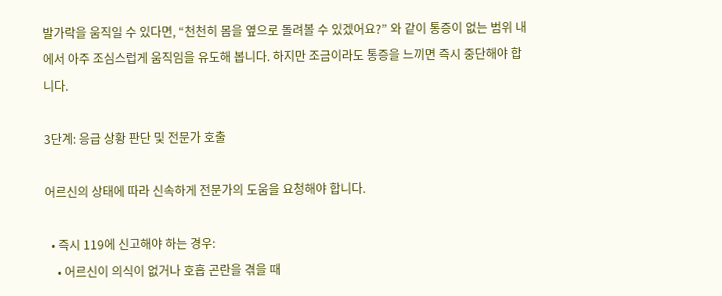발가락을 움직일 수 있다면, “천천히 몸을 옆으로 돌려볼 수 있겠어요?” 와 같이 통증이 없는 범위 내에서 아주 조심스럽게 움직임을 유도해 봅니다. 하지만 조금이라도 통증을 느끼면 즉시 중단해야 합니다.

3단계: 응급 상황 판단 및 전문가 호출

어르신의 상태에 따라 신속하게 전문가의 도움을 요청해야 합니다.

  • 즉시 119에 신고해야 하는 경우:
    • 어르신이 의식이 없거나 호흡 곤란을 겪을 때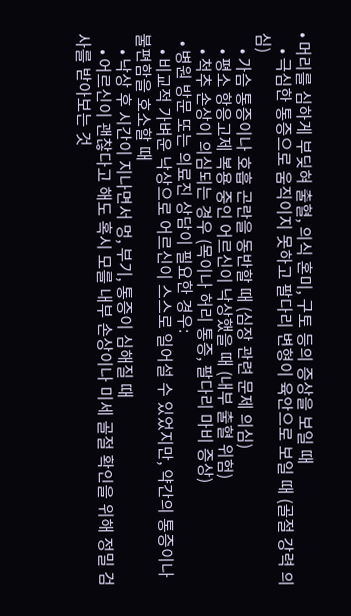• 머리를 심하게 부딪혀 출혈, 의식 혼미, 구토 등의 증상을 보일 때
    • 극심한 통증으로 움직이지 못하고 팔다리 변형이 육안으로 보일 때 (골절 강력 의심)
    • 가슴 통증이나 호흡 곤란을 동반할 때 (심장 관련 문제 의심)
    • 평소 항응고제 복용 중인 어르신이 낙상했을 때 (내부 출혈 위험)
    • 척추 손상이 의심되는 경우 (목이나 허리 통증, 팔다리 마비 증상)
  • 병원 방문 또는 의료진 상담이 필요한 경우:
    • 비교적 가벼운 낙상으로 어르신이 스스로 일어설 수 있었지만, 약간의 통증이나 불편함을 호소할 때
    • 낙상 후 시간이 지나면서 멍, 부기, 통증이 심해질 때
    • 어르신이 괜찮다고 해도 혹시 모를 내부 손상이나 미세 골절 확인을 위해 정밀 검사를 받아보는 것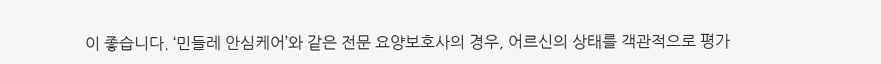이 좋습니다. ‘민들레 안심케어’와 같은 전문 요양보호사의 경우, 어르신의 상태를 객관적으로 평가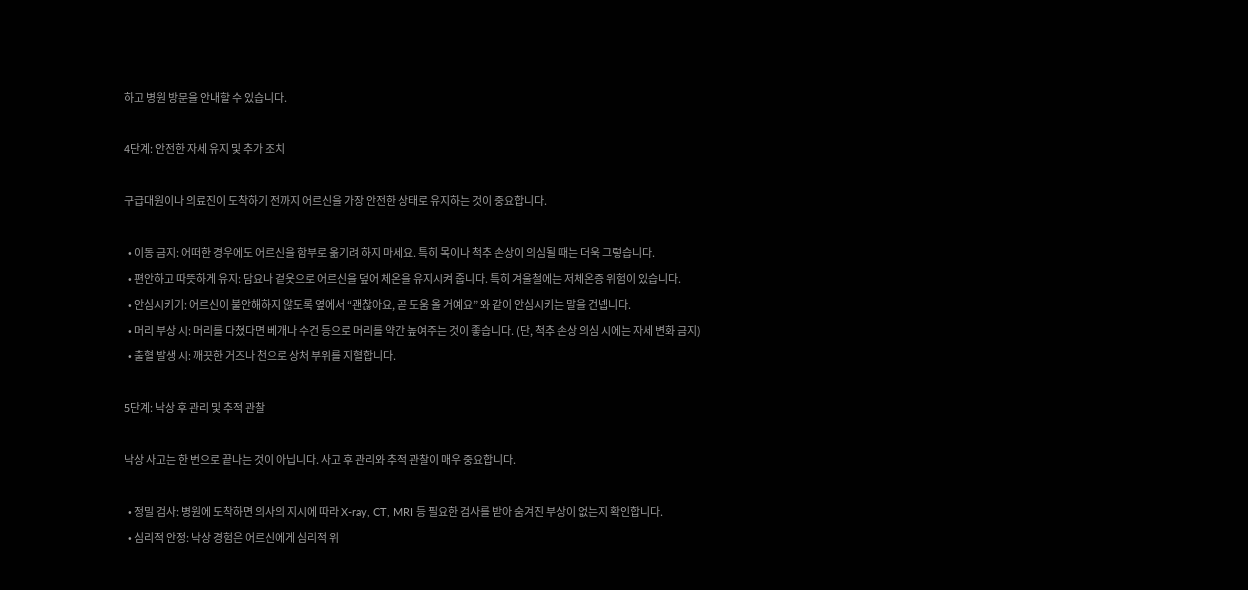하고 병원 방문을 안내할 수 있습니다.

4단계: 안전한 자세 유지 및 추가 조치

구급대원이나 의료진이 도착하기 전까지 어르신을 가장 안전한 상태로 유지하는 것이 중요합니다.

  • 이동 금지: 어떠한 경우에도 어르신을 함부로 옮기려 하지 마세요. 특히 목이나 척추 손상이 의심될 때는 더욱 그렇습니다.
  • 편안하고 따뜻하게 유지: 담요나 겉옷으로 어르신을 덮어 체온을 유지시켜 줍니다. 특히 겨울철에는 저체온증 위험이 있습니다.
  • 안심시키기: 어르신이 불안해하지 않도록 옆에서 “괜찮아요, 곧 도움 올 거예요” 와 같이 안심시키는 말을 건넵니다.
  • 머리 부상 시: 머리를 다쳤다면 베개나 수건 등으로 머리를 약간 높여주는 것이 좋습니다. (단, 척추 손상 의심 시에는 자세 변화 금지)
  • 출혈 발생 시: 깨끗한 거즈나 천으로 상처 부위를 지혈합니다.

5단계: 낙상 후 관리 및 추적 관찰

낙상 사고는 한 번으로 끝나는 것이 아닙니다. 사고 후 관리와 추적 관찰이 매우 중요합니다.

  • 정밀 검사: 병원에 도착하면 의사의 지시에 따라 X-ray, CT, MRI 등 필요한 검사를 받아 숨겨진 부상이 없는지 확인합니다.
  • 심리적 안정: 낙상 경험은 어르신에게 심리적 위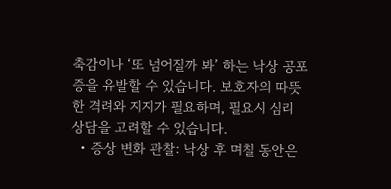축감이나 ‘또 넘어질까 봐’ 하는 낙상 공포증을 유발할 수 있습니다. 보호자의 따뜻한 격려와 지지가 필요하며, 필요시 심리 상담을 고려할 수 있습니다.
  • 증상 변화 관찰: 낙상 후 며칠 동안은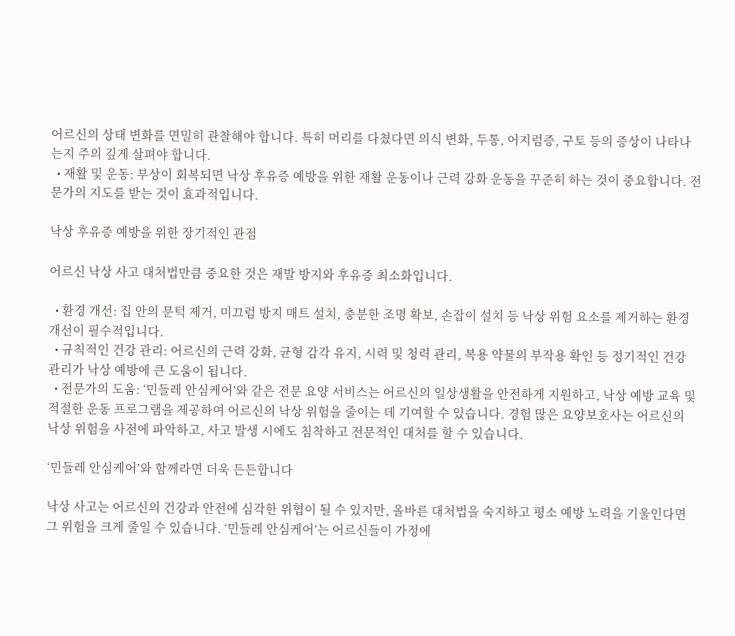어르신의 상태 변화를 면밀히 관찰해야 합니다. 특히 머리를 다쳤다면 의식 변화, 두통, 어지럼증, 구토 등의 증상이 나타나는지 주의 깊게 살펴야 합니다.
  • 재활 및 운동: 부상이 회복되면 낙상 후유증 예방을 위한 재활 운동이나 근력 강화 운동을 꾸준히 하는 것이 중요합니다. 전문가의 지도를 받는 것이 효과적입니다.

낙상 후유증 예방을 위한 장기적인 관점

어르신 낙상 사고 대처법만큼 중요한 것은 재발 방지와 후유증 최소화입니다.

  • 환경 개선: 집 안의 문턱 제거, 미끄럼 방지 매트 설치, 충분한 조명 확보, 손잡이 설치 등 낙상 위험 요소를 제거하는 환경 개선이 필수적입니다.
  • 규칙적인 건강 관리: 어르신의 근력 강화, 균형 감각 유지, 시력 및 청력 관리, 복용 약물의 부작용 확인 등 정기적인 건강 관리가 낙상 예방에 큰 도움이 됩니다.
  • 전문가의 도움: ‘민들레 안심케어’와 같은 전문 요양 서비스는 어르신의 일상생활을 안전하게 지원하고, 낙상 예방 교육 및 적절한 운동 프로그램을 제공하여 어르신의 낙상 위험을 줄이는 데 기여할 수 있습니다. 경험 많은 요양보호사는 어르신의 낙상 위험을 사전에 파악하고, 사고 발생 시에도 침착하고 전문적인 대처를 할 수 있습니다.

‘민들레 안심케어’와 함께라면 더욱 든든합니다

낙상 사고는 어르신의 건강과 안전에 심각한 위협이 될 수 있지만, 올바른 대처법을 숙지하고 평소 예방 노력을 기울인다면 그 위험을 크게 줄일 수 있습니다. ‘민들레 안심케어’는 어르신들이 가정에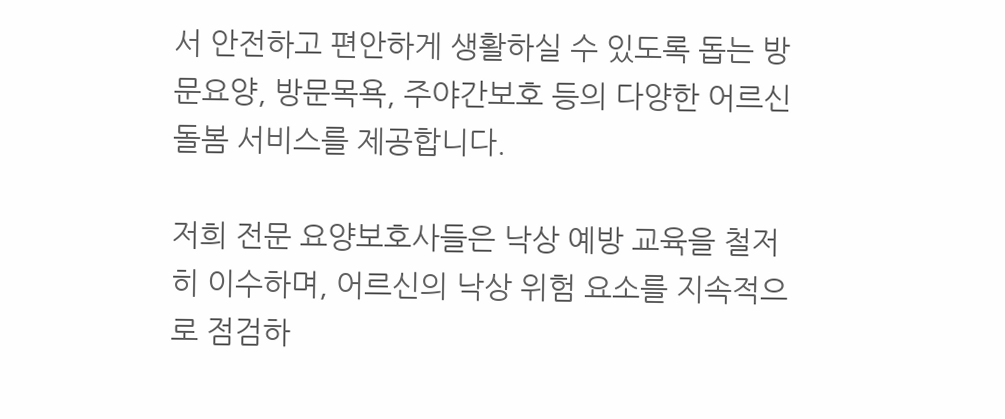서 안전하고 편안하게 생활하실 수 있도록 돕는 방문요양, 방문목욕, 주야간보호 등의 다양한 어르신 돌봄 서비스를 제공합니다.

저희 전문 요양보호사들은 낙상 예방 교육을 철저히 이수하며, 어르신의 낙상 위험 요소를 지속적으로 점검하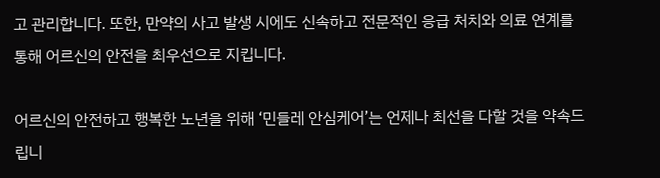고 관리합니다. 또한, 만약의 사고 발생 시에도 신속하고 전문적인 응급 처치와 의료 연계를 통해 어르신의 안전을 최우선으로 지킵니다.

어르신의 안전하고 행복한 노년을 위해 ‘민들레 안심케어’는 언제나 최선을 다할 것을 약속드립니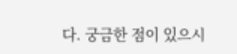다. 궁금한 점이 있으시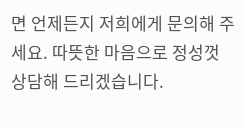면 언제든지 저희에게 문의해 주세요. 따뜻한 마음으로 정성껏 상담해 드리겠습니다.